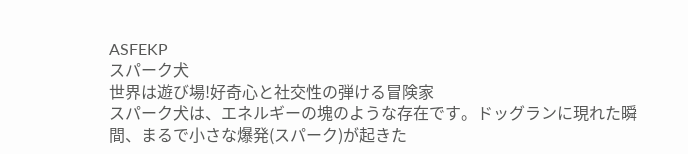ASFEKP
スパーク犬
世界は遊び場!好奇心と社交性の弾ける冒険家
スパーク犬は、エネルギーの塊のような存在です。ドッグランに現れた瞬間、まるで小さな爆発(スパーク)が起きた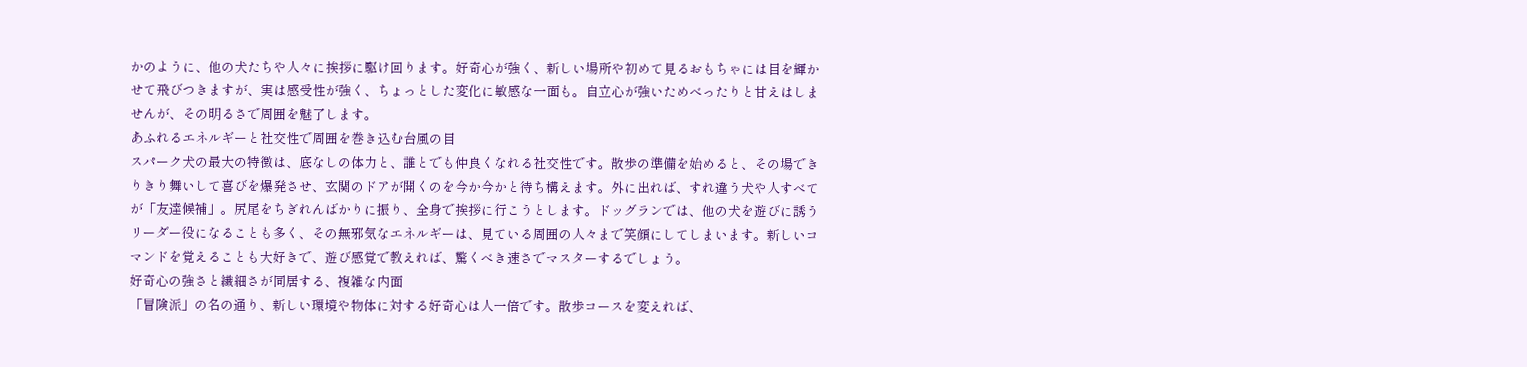かのように、他の犬たちや人々に挨拶に駆け回ります。好奇心が強く、新しい場所や初めて見るおもちゃには目を輝かせて飛びつきますが、実は感受性が強く、ちょっとした変化に敏感な一面も。自立心が強いためべったりと甘えはしませんが、その明るさで周囲を魅了します。
あふれるエネルギーと社交性で周囲を巻き込む台風の目
スパーク犬の最大の特徴は、底なしの体力と、誰とでも仲良くなれる社交性です。散歩の準備を始めると、その場できりきり舞いして喜びを爆発させ、玄関のドアが開くのを今か今かと待ち構えます。外に出れば、すれ違う犬や人すべてが「友達候補」。尻尾をちぎれんばかりに振り、全身で挨拶に行こうとします。ドッグランでは、他の犬を遊びに誘うリーダー役になることも多く、その無邪気なエネルギーは、見ている周囲の人々まで笑顔にしてしまいます。新しいコマンドを覚えることも大好きで、遊び感覚で教えれば、驚くべき速さでマスターするでしょう。
好奇心の強さと繊細さが同居する、複雑な内面
「冒険派」の名の通り、新しい環境や物体に対する好奇心は人一倍です。散歩コースを変えれば、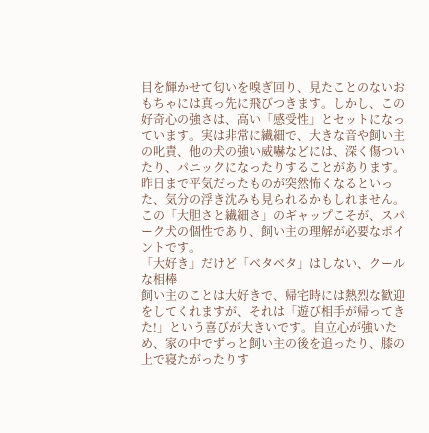目を輝かせて匂いを嗅ぎ回り、見たことのないおもちゃには真っ先に飛びつきます。しかし、この好奇心の強さは、高い「感受性」とセットになっています。実は非常に繊細で、大きな音や飼い主の叱責、他の犬の強い威嚇などには、深く傷ついたり、パニックになったりすることがあります。昨日まで平気だったものが突然怖くなるといった、気分の浮き沈みも見られるかもしれません。この「大胆さと繊細さ」のギャップこそが、スパーク犬の個性であり、飼い主の理解が必要なポイントです。
「大好き」だけど「ベタベタ」はしない、クールな相棒
飼い主のことは大好きで、帰宅時には熱烈な歓迎をしてくれますが、それは「遊び相手が帰ってきた!」という喜びが大きいです。自立心が強いため、家の中でずっと飼い主の後を追ったり、膝の上で寝たがったりす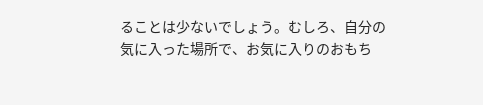ることは少ないでしょう。むしろ、自分の気に入った場所で、お気に入りのおもち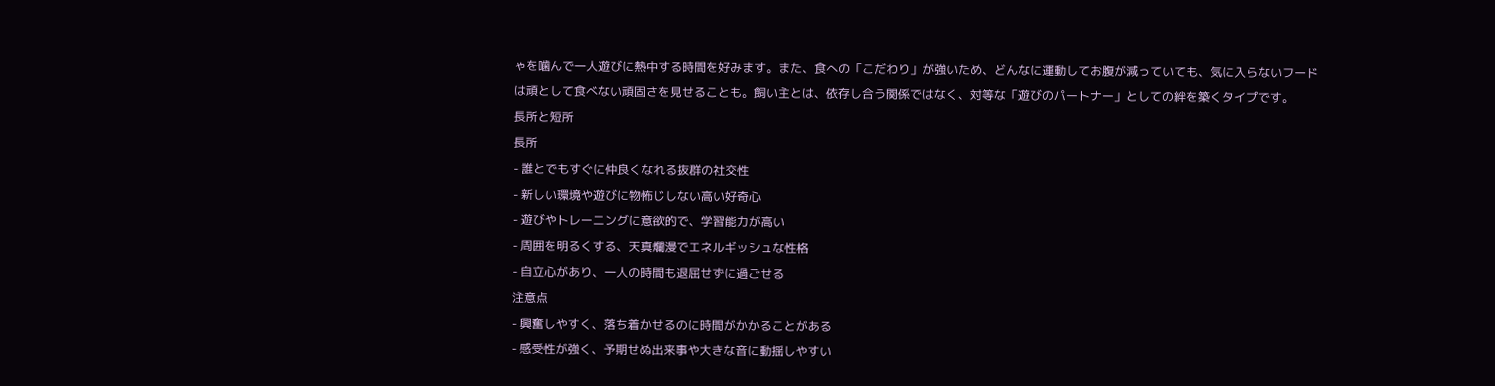ゃを噛んで一人遊びに熱中する時間を好みます。また、食への「こだわり」が強いため、どんなに運動してお腹が減っていても、気に入らないフードは頑として食べない頑固さを見せることも。飼い主とは、依存し合う関係ではなく、対等な「遊びのパートナー」としての絆を築くタイプです。
長所と短所
長所
- 誰とでもすぐに仲良くなれる抜群の社交性
- 新しい環境や遊びに物怖じしない高い好奇心
- 遊びやトレーニングに意欲的で、学習能力が高い
- 周囲を明るくする、天真爛漫でエネルギッシュな性格
- 自立心があり、一人の時間も退屈せずに過ごせる
注意点
- 興奮しやすく、落ち着かせるのに時間がかかることがある
- 感受性が強く、予期せぬ出来事や大きな音に動揺しやすい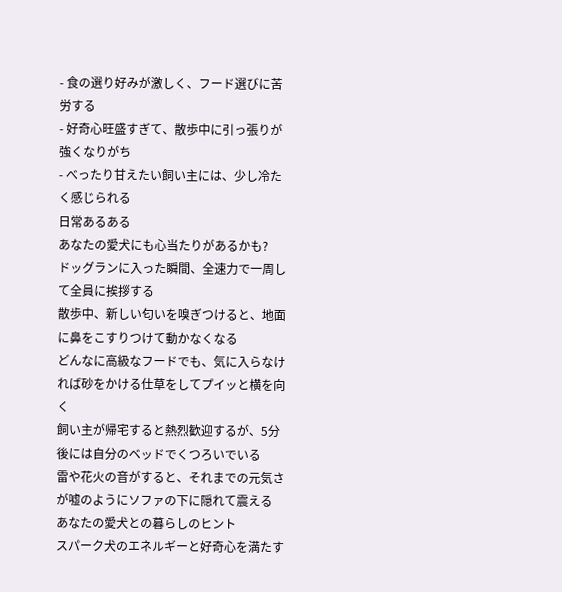- 食の選り好みが激しく、フード選びに苦労する
- 好奇心旺盛すぎて、散歩中に引っ張りが強くなりがち
- べったり甘えたい飼い主には、少し冷たく感じられる
日常あるある
あなたの愛犬にも心当たりがあるかも?
ドッグランに入った瞬間、全速力で一周して全員に挨拶する
散歩中、新しい匂いを嗅ぎつけると、地面に鼻をこすりつけて動かなくなる
どんなに高級なフードでも、気に入らなければ砂をかける仕草をしてプイッと横を向く
飼い主が帰宅すると熱烈歓迎するが、5分後には自分のベッドでくつろいでいる
雷や花火の音がすると、それまでの元気さが嘘のようにソファの下に隠れて震える
あなたの愛犬との暮らしのヒント
スパーク犬のエネルギーと好奇心を満たす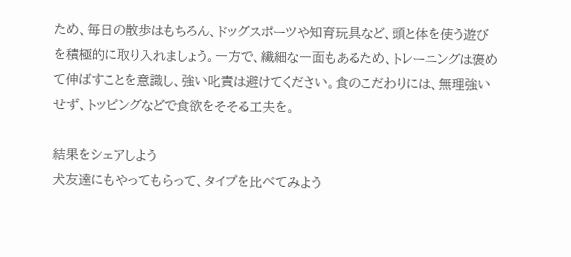ため、毎日の散歩はもちろん、ドッグスポーツや知育玩具など、頭と体を使う遊びを積極的に取り入れましょう。一方で、繊細な一面もあるため、トレーニングは褒めて伸ばすことを意識し、強い叱責は避けてください。食のこだわりには、無理強いせず、トッピングなどで食欲をそそる工夫を。

結果をシェアしよう
犬友達にもやってもらって、タイプを比べてみよう